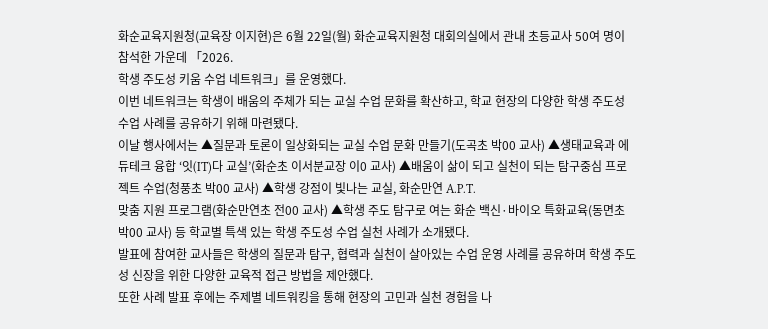화순교육지원청(교육장 이지현)은 6월 22일(월) 화순교육지원청 대회의실에서 관내 초등교사 50여 명이 참석한 가운데 「2026.
학생 주도성 키움 수업 네트워크」를 운영했다.
이번 네트워크는 학생이 배움의 주체가 되는 교실 수업 문화를 확산하고, 학교 현장의 다양한 학생 주도성 수업 사례를 공유하기 위해 마련됐다.
이날 행사에서는 ▲질문과 토론이 일상화되는 교실 수업 문화 만들기(도곡초 박00 교사) ▲생태교육과 에듀테크 융합 ‘잇(IT)다 교실’(화순초 이서분교장 이0 교사) ▲배움이 삶이 되고 실천이 되는 탐구중심 프로젝트 수업(청풍초 박00 교사) ▲학생 강점이 빛나는 교실, 화순만연 A.P.T.
맞춤 지원 프로그램(화순만연초 전00 교사) ▲학생 주도 탐구로 여는 화순 백신·바이오 특화교육(동면초 박00 교사) 등 학교별 특색 있는 학생 주도성 수업 실천 사례가 소개됐다.
발표에 참여한 교사들은 학생의 질문과 탐구, 협력과 실천이 살아있는 수업 운영 사례를 공유하며 학생 주도성 신장을 위한 다양한 교육적 접근 방법을 제안했다.
또한 사례 발표 후에는 주제별 네트워킹을 통해 현장의 고민과 실천 경험을 나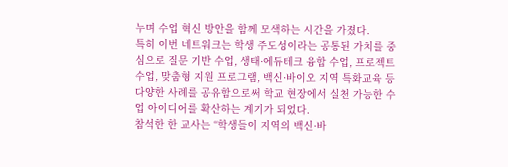누며 수업 혁신 방안을 함께 모색하는 시간을 가졌다.
특히 이번 네트워크는 학생 주도성이라는 공통된 가치를 중심으로 질문 기반 수업, 생태·에듀테크 융합 수업, 프로젝트 수업, 맞춤형 지원 프로그램, 백신·바이오 지역 특화교육 등 다양한 사례를 공유함으로써 학교 현장에서 실천 가능한 수업 아이디어를 확산하는 계기가 되었다.
참석한 한 교사는 “학생들이 지역의 백신·바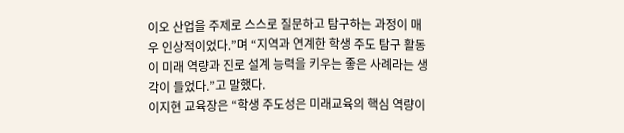이오 산업을 주제로 스스로 질문하고 탐구하는 과정이 매우 인상적이었다.”며 “지역과 연계한 학생 주도 탐구 활동이 미래 역량과 진로 설계 능력을 키우는 좋은 사례라는 생각이 들었다.”고 말했다.
이지현 교육장은 “학생 주도성은 미래교육의 핵심 역량이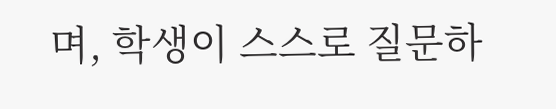며, 학생이 스스로 질문하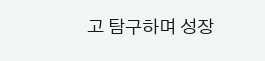고 탐구하며 성장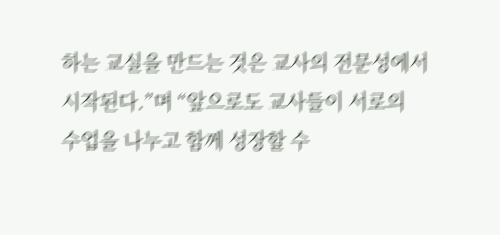하는 교실을 만드는 것은 교사의 전문성에서 시작된다.”며 “앞으로도 교사들이 서로의 수업을 나누고 함께 성장할 수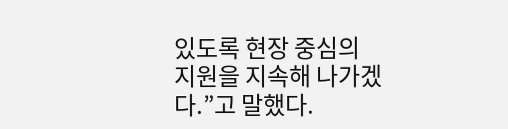있도록 현장 중심의 지원을 지속해 나가겠다.”고 말했다.